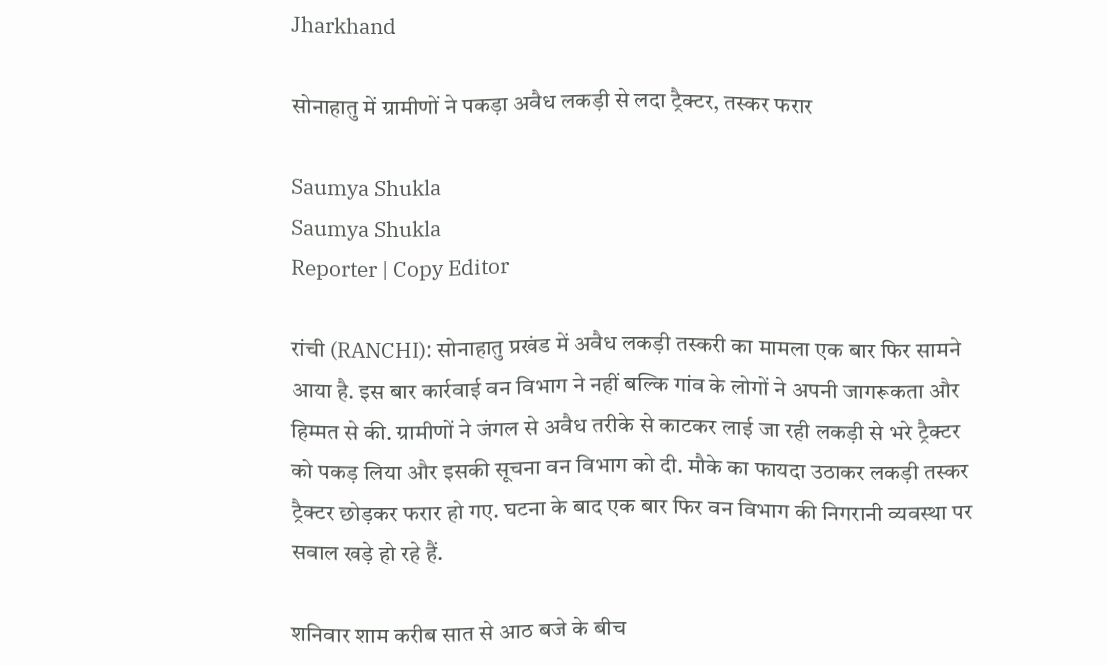Jharkhand

सोनाहातु में ग्रामीणों ने पकड़ा अवैध लकड़ी से लदा ट्रैक्टर, तस्कर फरार

Saumya Shukla
Saumya Shukla
Reporter | Copy Editor

रांची (RANCHI): सोनाहातु प्रखंड में अवैध लकड़ी तस्करी का मामला एक बार फिर सामने आया है. इस बार कार्रवाई वन विभाग ने नहीं बल्कि गांव के लोगों ने अपनी जागरूकता और हिम्मत से की. ग्रामीणों ने जंगल से अवैध तरीके से काटकर लाई जा रही लकड़ी से भरे ट्रैक्टर को पकड़ लिया और इसकी सूचना वन विभाग को दी. मौके का फायदा उठाकर लकड़ी तस्कर ट्रैक्टर छोड़कर फरार हो गए. घटना के बाद एक बार फिर वन विभाग की निगरानी व्यवस्था पर सवाल खड़े हो रहे हैं.

शनिवार शाम करीब सात से आठ बजे के बीच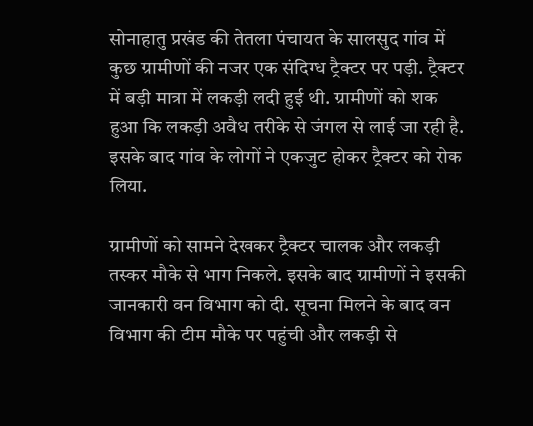सोनाहातु प्रखंड की तेतला पंचायत के सालसुद गांव में कुछ ग्रामीणों की नजर एक संदिग्ध ट्रैक्टर पर पड़ी. ट्रैक्टर में बड़ी मात्रा में लकड़ी लदी हुई थी. ग्रामीणों को शक हुआ कि लकड़ी अवैध तरीके से जंगल से लाई जा रही है. इसके बाद गांव के लोगों ने एकजुट होकर ट्रैक्टर को रोक लिया.

ग्रामीणों को सामने देखकर ट्रैक्टर चालक और लकड़ी तस्कर मौके से भाग निकले. इसके बाद ग्रामीणों ने इसकी जानकारी वन विभाग को दी. सूचना मिलने के बाद वन विभाग की टीम मौके पर पहुंची और लकड़ी से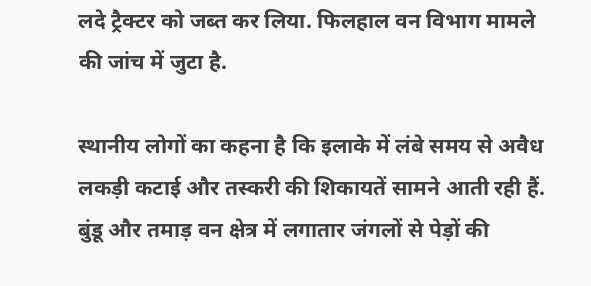लदे ट्रैक्टर को जब्त कर लिया. फिलहाल वन विभाग मामले की जांच में जुटा है.

स्थानीय लोगों का कहना है कि इलाके में लंबे समय से अवैध लकड़ी कटाई और तस्करी की शिकायतें सामने आती रही हैं. बुंडू और तमाड़ वन क्षेत्र में लगातार जंगलों से पेड़ों की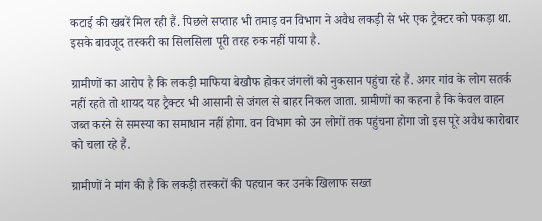कटाई की खबरें मिल रही हैं. पिछले सप्ताह भी तमाड़ वन विभाग ने अवैध लकड़ी से भरे एक ट्रैक्टर को पकड़ा था. इसके बावजूद तस्करी का सिलसिला पूरी तरह रुक नहीं पाया है.

ग्रामीणों का आरोप है कि लकड़ी माफिया बेखौफ होकर जंगलों को नुकसान पहुंचा रहे हैं. अगर गांव के लोग सतर्क नहीं रहते तो शायद यह ट्रैक्टर भी आसानी से जंगल से बाहर निकल जाता. ग्रामीणों का कहना है कि केवल वाहन जब्त करने से समस्या का समाधान नहीं होगा. वन विभाग को उन लोगों तक पहुंचना होगा जो इस पूरे अवैध कारोबार को चला रहे हैं.

ग्रामीणों ने मांग की है कि लकड़ी तस्करों की पहचान कर उनके खिलाफ सख्त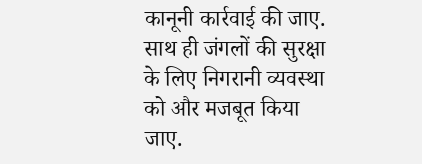कानूनी कार्रवाई की जाए. साथ ही जंगलों की सुरक्षा के लिए निगरानी व्यवस्था को और मजबूत किया जाए.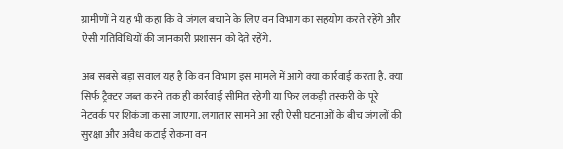ग्रामीणों ने यह भी कहा कि वे जंगल बचाने के लिए वन विभाग का सहयोग करते रहेंगे और ऐसी गतिविधियों की जानकारी प्रशासन को देते रहेंगे.

अब सबसे बड़ा सवाल यह है कि वन विभाग इस मामले में आगे क्या कार्रवाई करता है. क्या सिर्फ ट्रैक्टर जब्त करने तक ही कार्रवाई सीमित रहेगी या फिर लकड़ी तस्करी के पूरे नेटवर्क पर शिकंजा कसा जाएगा. लगातार सामने आ रही ऐसी घटनाओं के बीच जंगलों की सुरक्षा और अवैध कटाई रोकना वन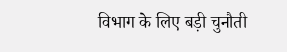विभाग के लिए बड़ी चुनौती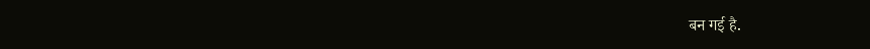बन गई है.